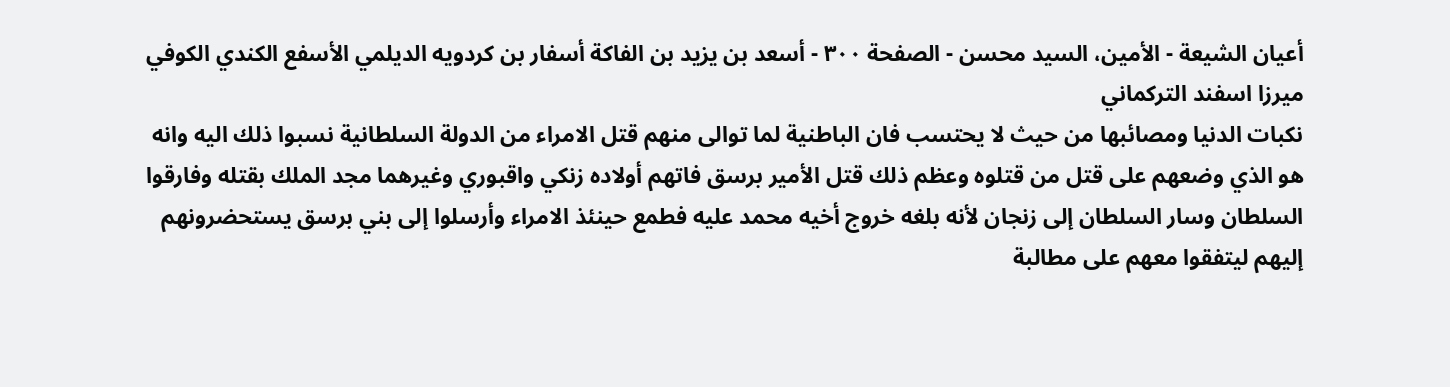أعيان الشيعة - الأمين، السيد محسن - الصفحة ٣٠٠ - أسعد بن يزيد بن الفاكة أسفار بن كردويه الديلمي الأسفع الكندي الكوفي ميرزا اسفند التركماني
نكبات الدنيا ومصائبها من حيث لا يحتسب فان الباطنية لما توالى منهم قتل الامراء من الدولة السلطانية نسبوا ذلك اليه وانه هو الذي وضعهم على قتل من قتلوه وعظم ذلك قتل الأمير برسق فاتهم أولاده زنكي واقبوري وغيرهما مجد الملك بقتله وفارقوا السلطان وسار السلطان إلى زنجان لأنه بلغه خروج أخيه محمد عليه فطمع حينئذ الامراء وأرسلوا إلى بني برسق يستحضرونهم إليهم ليتفقوا معهم على مطالبة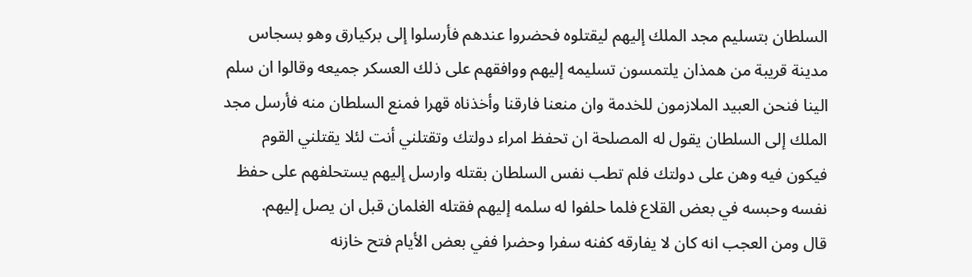السلطان بتسليم مجد الملك إليهم ليقتلوه فحضروا عندهم فأرسلوا إلى بركيارق وهو بسجاس مدينة قريبة من همذان يلتمسون تسليمه إليهم ووافقهم على ذلك العسكر جميعه وقالوا ان سلم الينا فنحن العبيد الملازمون للخدمة وان منعنا فارقنا وأخذناه قهرا فمنع السلطان منه فأرسل مجد الملك إلى السلطان يقول له المصلحة ان تحفظ امراء دولتك وتقتلني أنت لئلا يقتلني القوم فيكون فيه وهن على دولتك فلم تطب نفس السلطان بقتله وارسل إليهم يستحلفهم على حفظ نفسه وحبسه في بعض القلاع فلما حلفوا له سلمه إليهم فقتله الغلمان قبل ان يصل إليهم.
قال ومن العجب انه كان لا يفارقه كفنه سفرا وحضرا ففي بعض الأيام فتح خازنه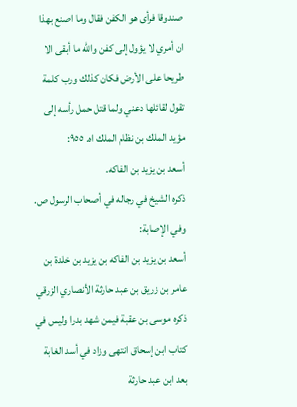صندوقا فرأى هو الكفن فقال وما اصنع بهذا ان أمري لا يؤول إلى كفن والله ما أبقى الا طريحا على الأرض فكان كذلك ورب كلمة تقول لقائلها دعني ولما قتل حمل رأسه إلى مؤيد الملك بن نظام الملك اه. ٩٥٥:
أسعد بن يزيد بن الفاكه.
ذكره الشيخ في رجاله في أصحاب الرسول ص. وفي الإصابة:
أسعد بن يزيد بن الفاكه بن يزيد بن خلدة بن عامر بن زريق بن عبد حارثة الأنصاري الزرقي ذكره موسى بن عقبة فيمن شهد بدرا وليس في كتاب ابن إسحاق انتهى وزاد في أسد الغابة بعد ابن عبد حارثة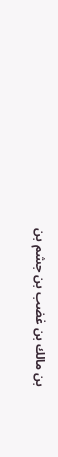بن مالك بن غضب بن جشم بن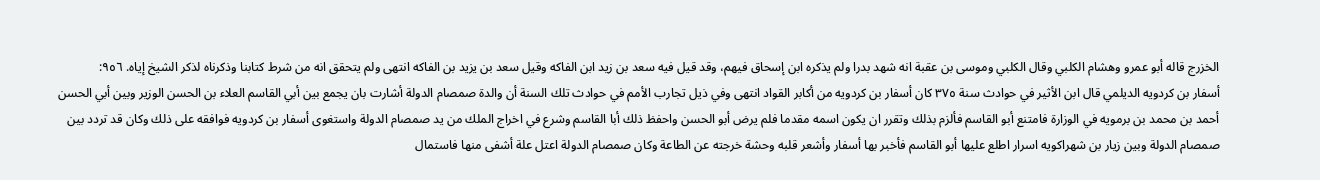الخزرج قاله أبو عمرو وهشام الكلبي وقال الكلبي وموسى بن عقبة انه شهد بدرا ولم يذكره ابن إسحاق فيهم، وقد قيل فيه سعد بن زيد ابن الفاكه وقيل سعد بن يزيد بن الفاكه انتهى ولم يتحقق انه من شرط كتابنا وذكرناه لذكر الشيخ إياه. ٩٥٦:
أسفار بن كردويه الديلمي قال ابن الأثير في حوادث سنة ٣٧٥ كان أسفار بن كردويه من أكابر القواد انتهى وفي ذيل تجارب الأمم في حوادث تلك السنة أن والدة صمصام الدولة أشارت بان يجمع بين أبي القاسم العلاء بن الحسن الوزير وبين أبي الحسن أحمد بن محمد بن برمويه في الوزارة فامتنع أبو القاسم فألزم بذلك وتقرر ان يكون اسمه مقدما فلم يرض أبو الحسن واحفظ ذلك أبا القاسم وشرع في اخراج الملك من يد صمصام الدولة واستغوى أسفار بن كردويه فوافقه على ذلك وكان قد تردد بين صمصام الدولة وبين زيار بن شهراكويه اسرار اطلع عليها أبو القاسم فأخبر بها أسفار وأشعر قلبه وحشة خرجته عن الطاعة وكان صمصام الدولة اعتل علة أشفى منها فاستمال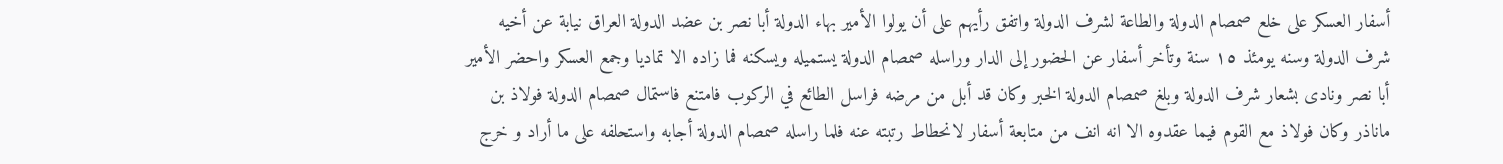أسفار العسكر على خلع صمصام الدولة والطاعة لشرف الدولة واتفق رأيهم على أن يولوا الأمير بهاء الدولة أبا نصر بن عضد الدولة العراق نيابة عن أخيه شرف الدولة وسنه يومئذ ١٥ سنة وتأخر أسفار عن الحضور إلى الدار وراسله صمصام الدولة يستميله ويسكنه فما زاده الا تماديا وجمع العسكر واحضر الأمير أبا نصر ونادى بشعار شرف الدولة وبلغ صمصام الدولة الخبر وكان قد أبل من مرضه فراسل الطائع في الركوب فامتنع فاستمال صمصام الدولة فولاذ بن ماناذر وكان فولاذ مع القوم فيما عقدوه الا انه انف من متابعة أسفار لانحطاط رتبته عنه فلما راسله صمصام الدولة أجابه واستحلفه على ما أراد و خرج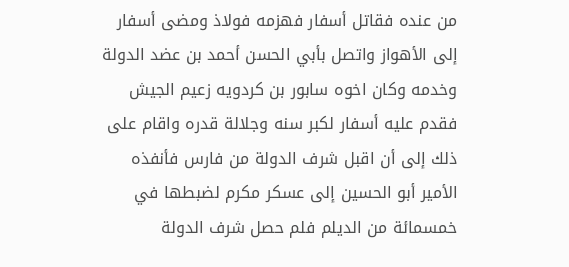من عنده فقاتل أسفار فهزمه فولاذ ومضى أسفار إلى الأهواز واتصل بأبي الحسن أحمد بن عضد الدولة وخدمه وكان اخوه سابور بن كردويه زعيم الجيش فقدم عليه أسفار لكبر سنه وجلالة قدره واقام على ذلك إلى أن اقبل شرف الدولة من فارس فأنفذه الأمير أبو الحسين إلى عسكر مكرم لضبطها في خمسمائة من الديلم فلم حصل شرف الدولة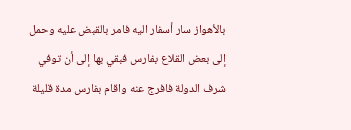بالأهواز سار أسفار اليه فامر بالقبض عليه وحمل إلى بعض القلاع بفارس فبقي بها إلى أن توفي شرف الدولة فافرج عنه واقام بفارس مدة قليلة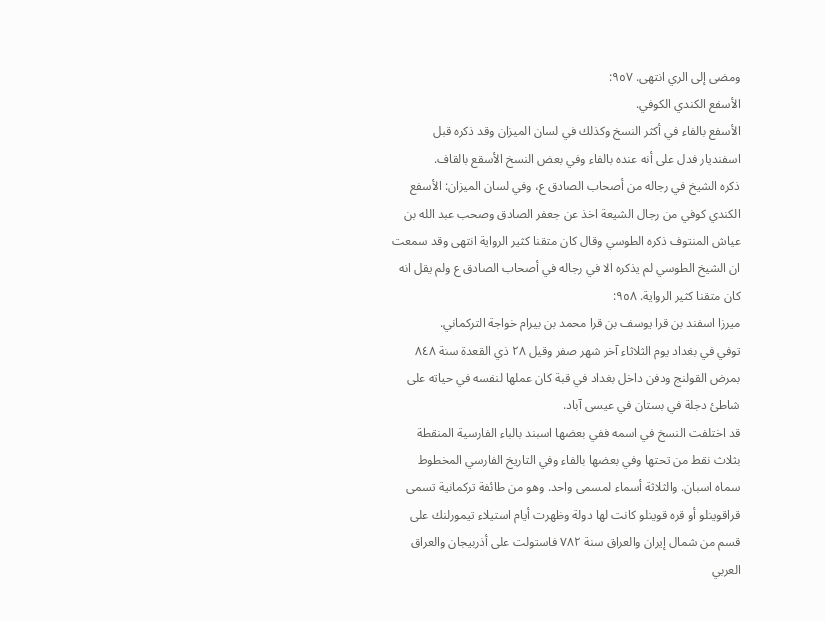ومضى إلى الري انتهى. ٩٥٧:
الأسفع الكندي الكوفي.
الأسفع بالفاء في أكثر النسخ وكذلك في لسان الميزان وقد ذكره قبل اسفنديار فدل على أنه عنده بالفاء وفي بعض النسخ الأسقع بالقاف.
ذكره الشيخ في رجاله من أصحاب الصادق ع، وفي لسان الميزان: الأسفع الكندي كوفي من رجال الشيعة اخذ عن جعفر الصادق وصحب عبد الله بن عياش المنتوف ذكره الطوسي وقال كان متقنا كثير الرواية انتهى وقد سمعت ان الشيخ الطوسي لم يذكره الا في رجاله في أصحاب الصادق ع ولم يقل انه كان متقنا كثير الرواية. ٩٥٨:
ميرزا اسفند بن قرا يوسف بن قرا محمد بن بيرام خواجة التركماني.
توفي في بغداد يوم الثلاثاء آخر شهر صفر وقيل ٢٨ ذي القعدة سنة ٨٤٨ بمرض القولنج ودفن داخل بغداد في قبة كان عملها لنفسه في حياته على شاطئ دجلة في بستان في عيسى آباد.
قد اختلفت النسخ في اسمه ففي بعضها اسبند بالباء الفارسية المنقطة بثلاث نقط من تحتها وفي بعضها بالفاء وفي التاريخ الفارسي المخطوط سماه اسبان. والثلاثة أسماء لمسمى واحد. وهو من طائفة تركمانية تسمى قراقوينلو أو قره قوينلو كانت لها دولة وظهرت أيام استيلاء تيمورلنك على قسم من شمال إيران والعراق سنة ٧٨٢ فاستولت على أذربيجان والعراق العربي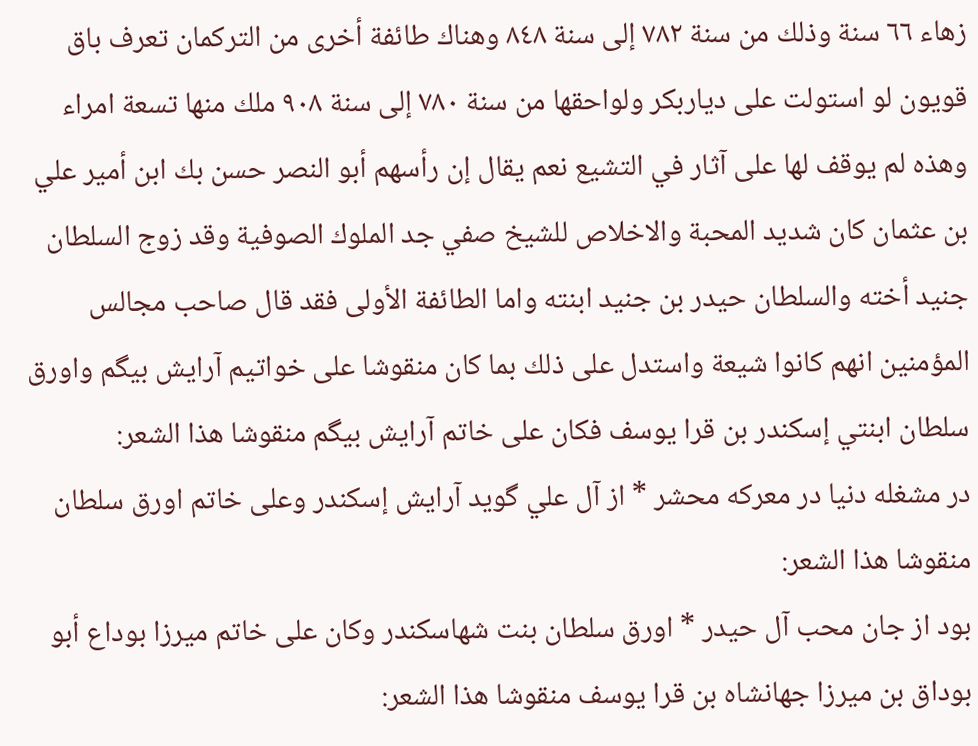زهاء ٦٦ سنة وذلك من سنة ٧٨٢ إلى سنة ٨٤٨ وهناك طائفة أخرى من التركمان تعرف باق قويون لو استولت على دياربكر ولواحقها من سنة ٧٨٠ إلى سنة ٩٠٨ ملك منها تسعة امراء وهذه لم يوقف لها على آثار في التشيع نعم يقال إن رأسهم أبو النصر حسن بك ابن أمير علي بن عثمان كان شديد المحبة والاخلاص للشيخ صفي جد الملوك الصوفية وقد زوج السلطان جنيد أخته والسلطان حيدر بن جنيد ابنته واما الطائفة الأولى فقد قال صاحب مجالس المؤمنين انهم كانوا شيعة واستدل على ذلك بما كان منقوشا على خواتيم آرايش بيگم واورق سلطان ابنتي إسكندر بن قرا يوسف فكان على خاتم آرايش بيگم منقوشا هذا الشعر:
در مشغله دنيا در معركه محشر * از آل علي گويد آرايش إسكندر وعلى خاتم اورق سلطان منقوشا هذا الشعر:
بود از جان محب آل حيدر * اورق سلطان بنت شهاسكندر وكان على خاتم ميرزا بوداع أبو بوداق بن ميرزا جهانشاه بن قرا يوسف منقوشا هذا الشعر: